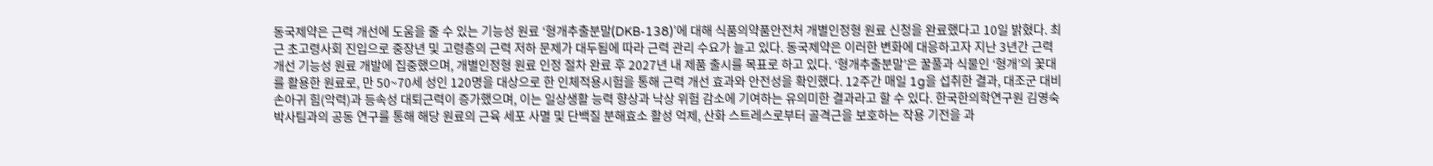동국제약은 근력 개선에 도움을 줄 수 있는 기능성 원료 ‘형개추출분말(DKB-138)’에 대해 식품의약품안전처 개별인정형 원료 신청을 완료했다고 10일 밝혔다. 최근 초고령사회 진입으로 중장년 및 고령층의 근력 저하 문제가 대두됨에 따라 근력 관리 수요가 늘고 있다. 동국제약은 이러한 변화에 대응하고자 지난 3년간 근력 개선 기능성 원료 개발에 집중했으며, 개별인정형 원료 인정 절차 완료 후 2027년 내 제품 출시를 목표로 하고 있다. ‘형개추출분말’은 꿀풀과 식물인 ‘형개’의 꽃대를 활용한 원료로, 만 50~70세 성인 120명을 대상으로 한 인체적용시험을 통해 근력 개선 효과와 안전성을 확인했다. 12주간 매일 1g을 섭취한 결과, 대조군 대비 손아귀 힘(악력)과 등속성 대퇴근력이 증가했으며, 이는 일상생활 능력 향상과 낙상 위험 감소에 기여하는 유의미한 결과라고 할 수 있다. 한국한의학연구원 김영숙 박사팀과의 공동 연구를 통해 해당 원료의 근육 세포 사멸 및 단백질 분해효소 활성 억제, 산화 스트레스로부터 골격근을 보호하는 작용 기전을 과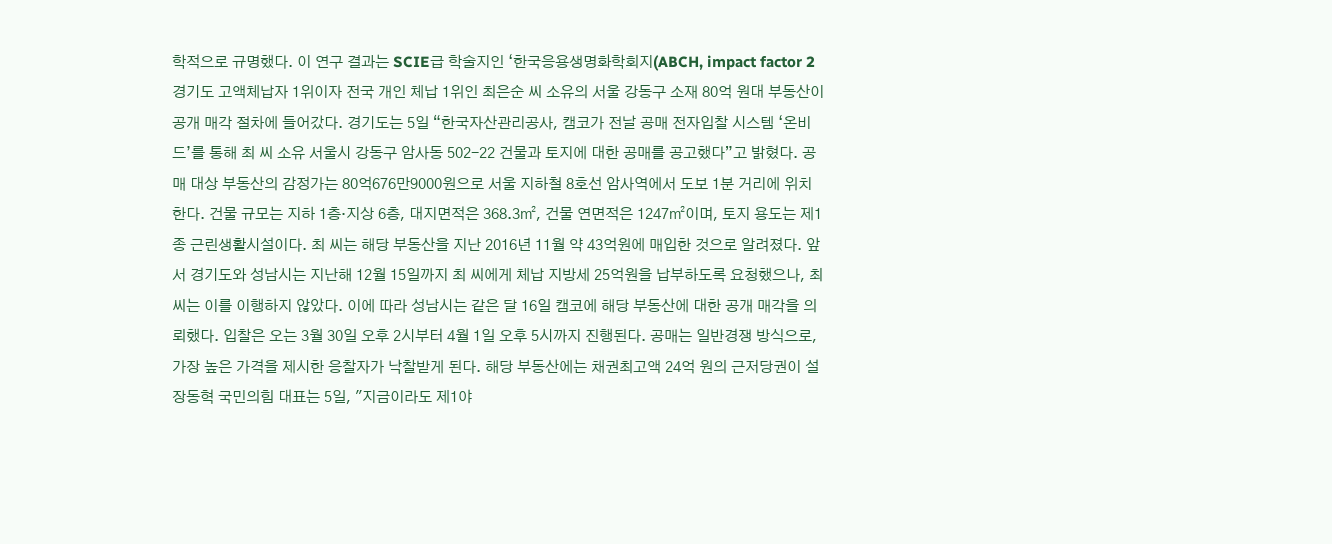학적으로 규명했다. 이 연구 결과는 SCIE급 학술지인 ‘한국응용생명화학회지(ABCH, impact factor 2
경기도 고액체납자 1위이자 전국 개인 체납 1위인 최은순 씨 소유의 서울 강동구 소재 80억 원대 부동산이 공개 매각 절차에 들어갔다. 경기도는 5일 “한국자산관리공사, 캠코가 전날 공매 전자입찰 시스템 ‘온비드’를 통해 최 씨 소유 서울시 강동구 암사동 502-22 건물과 토지에 대한 공매를 공고했다”고 밝혔다. 공매 대상 부동산의 감정가는 80억676만9000원으로 서울 지하철 8호선 암사역에서 도보 1분 거리에 위치한다. 건물 규모는 지하 1층·지상 6층, 대지면적은 368.3㎡, 건물 연면적은 1247㎡이며, 토지 용도는 제1종 근린생활시설이다. 최 씨는 해당 부동산을 지난 2016년 11월 약 43억원에 매입한 것으로 알려졌다. 앞서 경기도와 성남시는 지난해 12월 15일까지 최 씨에게 체납 지방세 25억원을 납부하도록 요청했으나, 최 씨는 이를 이행하지 않았다. 이에 따라 성남시는 같은 달 16일 캠코에 해당 부동산에 대한 공개 매각을 의뢰했다. 입찰은 오는 3월 30일 오후 2시부터 4월 1일 오후 5시까지 진행된다. 공매는 일반경쟁 방식으로, 가장 높은 가격을 제시한 응찰자가 낙찰받게 된다. 해당 부동산에는 채권최고액 24억 원의 근저당권이 설
장동혁 국민의힘 대표는 5일, "지금이라도 제1야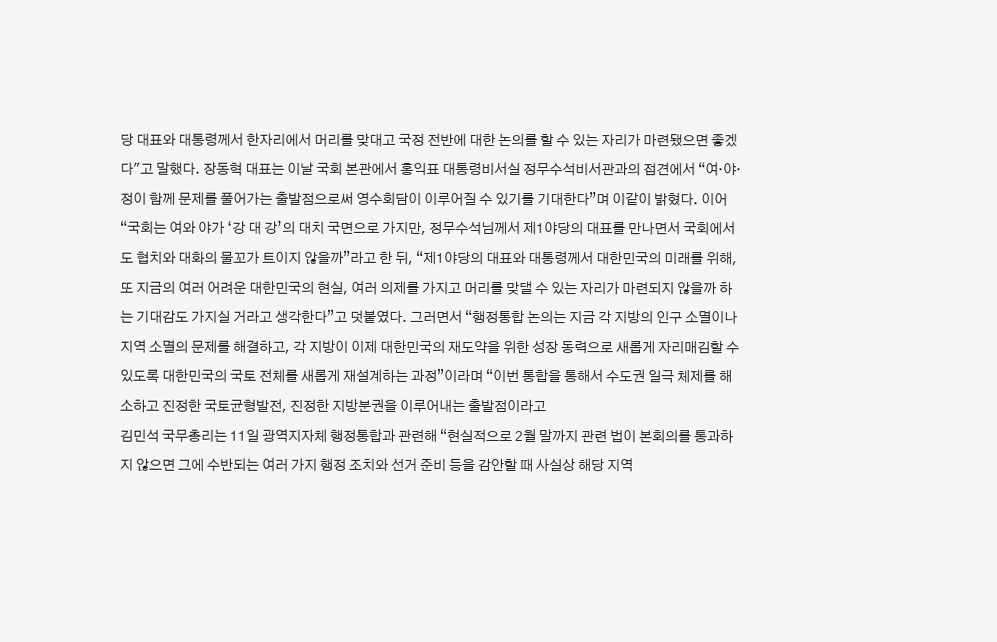당 대표와 대통령께서 한자리에서 머리를 맞대고 국정 전반에 대한 논의를 할 수 있는 자리가 마련됐으면 좋겠다"고 말했다. 장동혁 대표는 이날 국회 본관에서 홍익표 대통령비서실 정무수석비서관과의 접견에서 “여·야·정이 함께 문제를 풀어가는 출발점으로써 영수회담이 이루어질 수 있기를 기대한다”며 이같이 밝혔다. 이어 “국회는 여와 야가 ‘강 대 강’의 대치 국면으로 가지만, 정무수석님께서 제1야당의 대표를 만나면서 국회에서도 협치와 대화의 물꼬가 트이지 않을까”라고 한 뒤, “제1야당의 대표와 대통령께서 대한민국의 미래를 위해, 또 지금의 여러 어려운 대한민국의 현실, 여러 의제를 가지고 머리를 맞댈 수 있는 자리가 마련되지 않을까 하는 기대감도 가지실 거라고 생각한다”고 덧붙였다. 그러면서 “행정통합 논의는 지금 각 지방의 인구 소멸이나 지역 소멸의 문제를 해결하고, 각 지방이 이제 대한민국의 재도약을 위한 성장 동력으로 새롭게 자리매김할 수 있도록 대한민국의 국토 전체를 새롭게 재설계하는 과정”이라며 “이번 통합을 통해서 수도권 일극 체제를 해소하고 진정한 국토균형발전, 진정한 지방분권을 이루어내는 출발점이라고
김민석 국무총리는 11일 광역지자체 행정통합과 관련해 “현실적으로 2월 말까지 관련 법이 본회의를 통과하지 않으면 그에 수반되는 여러 가지 행정 조치와 선거 준비 등을 감안할 때 사실상 해당 지역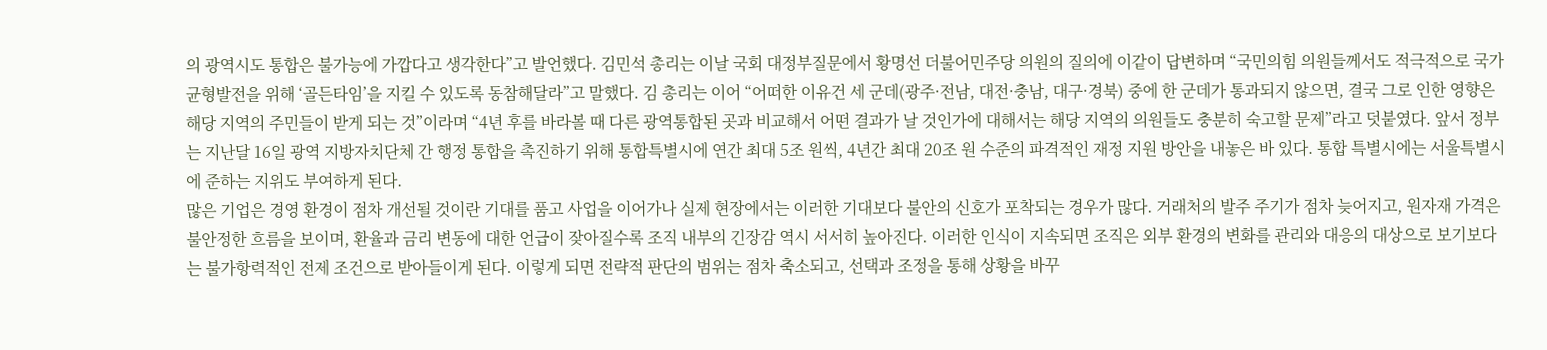의 광역시도 통합은 불가능에 가깝다고 생각한다”고 발언했다. 김민석 총리는 이날 국회 대정부질문에서 황명선 더불어민주당 의원의 질의에 이같이 답변하며 “국민의힘 의원들께서도 적극적으로 국가균형발전을 위해 ‘골든타임’을 지킬 수 있도록 동참해달라”고 말했다. 김 총리는 이어 “어떠한 이유건 세 군데(광주·전남, 대전·충남, 대구·경북) 중에 한 군데가 통과되지 않으면, 결국 그로 인한 영향은 해당 지역의 주민들이 받게 되는 것”이라며 “4년 후를 바라볼 때 다른 광역통합된 곳과 비교해서 어떤 결과가 날 것인가에 대해서는 해당 지역의 의원들도 충분히 숙고할 문제”라고 덧붙였다. 앞서 정부는 지난달 16일 광역 지방자치단체 간 행정 통합을 촉진하기 위해 통합특별시에 연간 최대 5조 원씩, 4년간 최대 20조 원 수준의 파격적인 재정 지원 방안을 내놓은 바 있다. 통합 특별시에는 서울특별시에 준하는 지위도 부여하게 된다.
많은 기업은 경영 환경이 점차 개선될 것이란 기대를 품고 사업을 이어가나 실제 현장에서는 이러한 기대보다 불안의 신호가 포착되는 경우가 많다. 거래처의 발주 주기가 점차 늦어지고, 원자재 가격은 불안정한 흐름을 보이며, 환율과 금리 변동에 대한 언급이 잦아질수록 조직 내부의 긴장감 역시 서서히 높아진다. 이러한 인식이 지속되면 조직은 외부 환경의 변화를 관리와 대응의 대상으로 보기보다는 불가항력적인 전제 조건으로 받아들이게 된다. 이렇게 되면 전략적 판단의 범위는 점차 축소되고, 선택과 조정을 통해 상황을 바꾸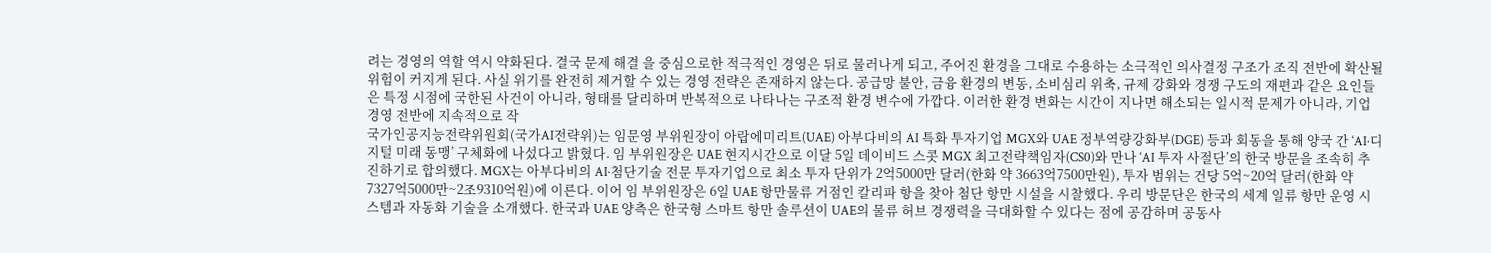려는 경영의 역할 역시 약화된다. 결국 문제 해결 을 중심으로한 적극적인 경영은 뒤로 물러나게 되고, 주어진 환경을 그대로 수용하는 소극적인 의사결정 구조가 조직 전반에 확산될 위험이 커지게 된다. 사실 위기를 완전히 제거할 수 있는 경영 전략은 존재하지 않는다. 공급망 불안, 금융 환경의 변동, 소비심리 위축, 규제 강화와 경쟁 구도의 재편과 같은 요인들은 특정 시점에 국한된 사건이 아니라, 형태를 달리하며 반복적으로 나타나는 구조적 환경 변수에 가깝다. 이러한 환경 변화는 시간이 지나면 해소되는 일시적 문제가 아니라, 기업 경영 전반에 지속적으로 작
국가인공지능전략위원회(국가AI전략위)는 임문영 부위원장이 아랍에미리트(UAE) 아부다비의 AI 특화 투자기업 MGX와 UAE 정부역량강화부(DGE) 등과 회동을 통해 양국 간 ‘AI·디지털 미래 동맹’ 구체화에 나섰다고 밝혔다. 임 부위원장은 UAE 현지시간으로 이달 5일 데이비드 스콧 MGX 최고전략책임자(CS0)와 만나 ‘AI 투자 사절단’의 한국 방문을 조속히 추진하기로 합의했다. MGX는 아부다비의 AI·첨단기술 전문 투자기업으로 최소 투자 단위가 2억5000만 달러(한화 약 3663억7500만원), 투자 범위는 건당 5억~20억 달러(한화 약 7327억5000만~2조9310억원)에 이른다. 이어 임 부위원장은 6일 UAE 항만물류 거점인 칼리파 항을 찾아 첨단 항만 시설을 시찰했다. 우리 방문단은 한국의 세계 일류 항만 운영 시스템과 자동화 기술을 소개했다. 한국과 UAE 양측은 한국형 스마트 항만 솔루션이 UAE의 물류 허브 경쟁력을 극대화할 수 있다는 점에 공감하며 공동사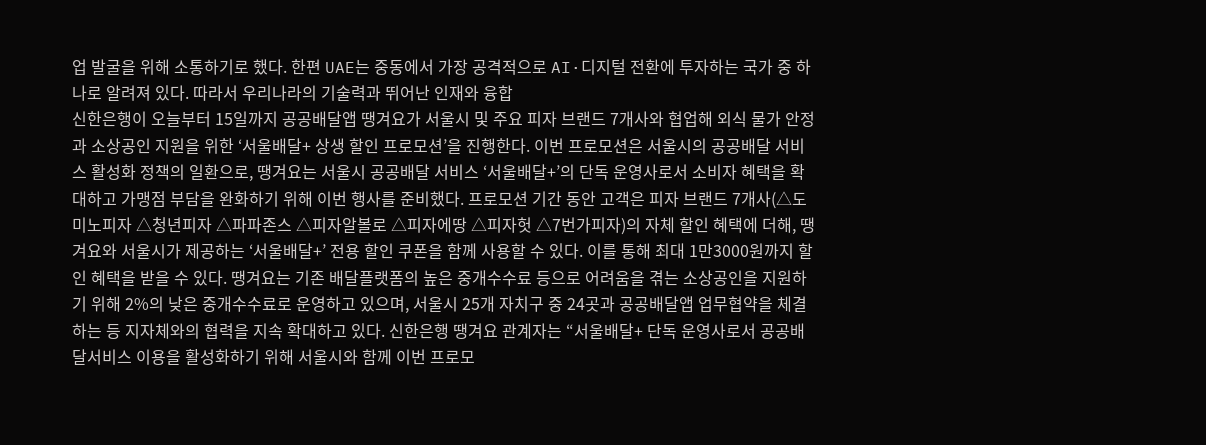업 발굴을 위해 소통하기로 했다. 한편 UAE는 중동에서 가장 공격적으로 AI·디지털 전환에 투자하는 국가 중 하나로 알려져 있다. 따라서 우리나라의 기술력과 뛰어난 인재와 융합
신한은행이 오늘부터 15일까지 공공배달앱 땡겨요가 서울시 및 주요 피자 브랜드 7개사와 협업해 외식 물가 안정과 소상공인 지원을 위한 ‘서울배달+ 상생 할인 프로모션’을 진행한다. 이번 프로모션은 서울시의 공공배달 서비스 활성화 정책의 일환으로, 땡겨요는 서울시 공공배달 서비스 ‘서울배달+’의 단독 운영사로서 소비자 혜택을 확대하고 가맹점 부담을 완화하기 위해 이번 행사를 준비했다. 프로모션 기간 동안 고객은 피자 브랜드 7개사(△도미노피자 △청년피자 △파파존스 △피자알볼로 △피자에땅 △피자헛 △7번가피자)의 자체 할인 혜택에 더해, 땡겨요와 서울시가 제공하는 ‘서울배달+’ 전용 할인 쿠폰을 함께 사용할 수 있다. 이를 통해 최대 1만3000원까지 할인 혜택을 받을 수 있다. 땡겨요는 기존 배달플랫폼의 높은 중개수수료 등으로 어려움을 겪는 소상공인을 지원하기 위해 2%의 낮은 중개수수료로 운영하고 있으며, 서울시 25개 자치구 중 24곳과 공공배달앱 업무협약을 체결하는 등 지자체와의 협력을 지속 확대하고 있다. 신한은행 땡겨요 관계자는 “서울배달+ 단독 운영사로서 공공배달서비스 이용을 활성화하기 위해 서울시와 함께 이번 프로모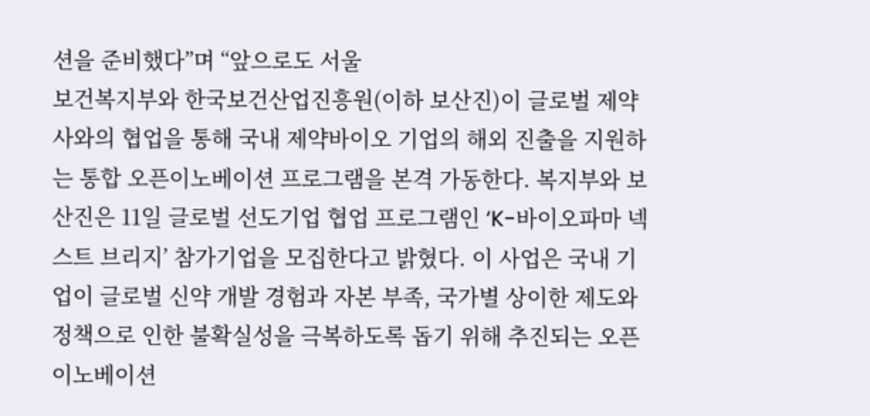션을 준비했다”며 “앞으로도 서울
보건복지부와 한국보건산업진흥원(이하 보산진)이 글로벌 제약사와의 협업을 통해 국내 제약바이오 기업의 해외 진출을 지원하는 통합 오픈이노베이션 프로그램을 본격 가동한다. 복지부와 보산진은 11일 글로벌 선도기업 협업 프로그램인 ‘K-바이오파마 넥스트 브리지’ 참가기업을 모집한다고 밝혔다. 이 사업은 국내 기업이 글로벌 신약 개발 경험과 자본 부족, 국가별 상이한 제도와 정책으로 인한 불확실성을 극복하도록 돕기 위해 추진되는 오픈이노베이션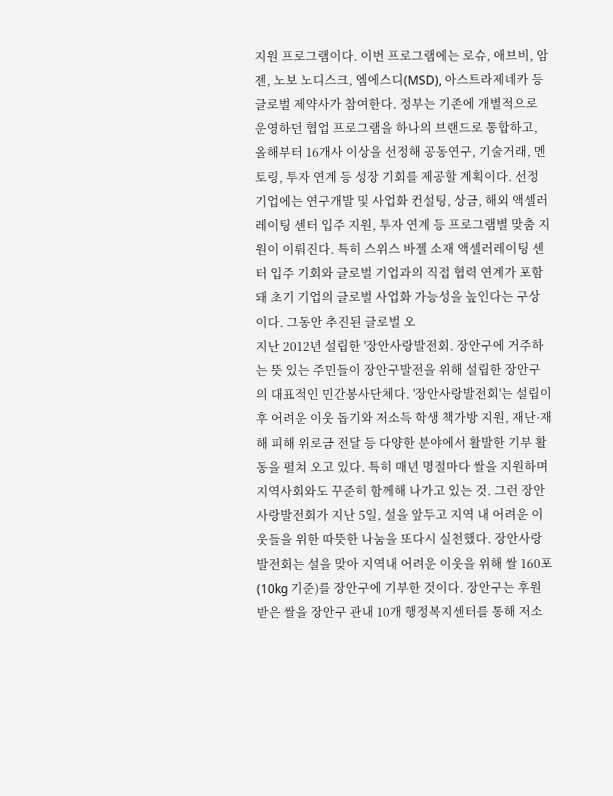지원 프로그램이다. 이번 프로그램에는 로슈, 애브비, 암젠, 노보 노디스크, 엠에스디(MSD), 아스트라제네카 등 글로벌 제약사가 참여한다. 정부는 기존에 개별적으로 운영하던 협업 프로그램을 하나의 브랜드로 통합하고, 올해부터 16개사 이상을 선정해 공동연구, 기술거래, 멘토링, 투자 연계 등 성장 기회를 제공할 계획이다. 선정 기업에는 연구개발 및 사업화 컨설팅, 상금, 해외 액셀러레이팅 센터 입주 지원, 투자 연계 등 프로그램별 맞춤 지원이 이뤄진다. 특히 스위스 바젤 소재 액셀러레이팅 센터 입주 기회와 글로벌 기업과의 직접 협력 연계가 포함돼 초기 기업의 글로벌 사업화 가능성을 높인다는 구상이다. 그동안 추진된 글로벌 오
지난 2012년 설립한 '장안사랑발전회. 장안구에 거주하는 뜻 있는 주민들이 장안구발전을 위해 설립한 장안구의 대표적인 민간봉사단체다. '장안사랑발전회'는 설립이후 어려운 이웃 돕기와 저소득 학생 책가방 지원, 재난·재해 피해 위로금 전달 등 다양한 분야에서 활발한 기부 활동을 펼쳐 오고 있다. 특히 매년 명절마다 쌀을 지원하며 지역사회와도 꾸준히 함께해 나가고 있는 것. 그런 장안사랑발전회가 지난 5일, 설을 앞두고 지역 내 어려운 이웃들을 위한 따뜻한 나눔을 또다시 실천했다. 장안사랑발전회는 설을 맞아 지역내 어려운 이웃을 위해 쌀 160포(10kg 기준)를 장안구에 기부한 것이다. 장안구는 후원받은 쌀을 장안구 관내 10개 행정복지센터를 통해 저소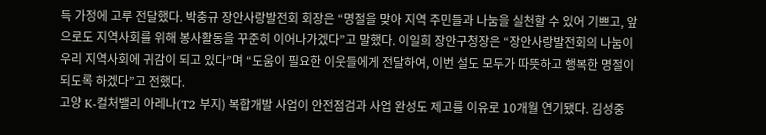득 가정에 고루 전달했다. 박충규 장안사랑발전회 회장은 “명절을 맞아 지역 주민들과 나눔을 실천할 수 있어 기쁘고, 앞으로도 지역사회를 위해 봉사활동을 꾸준히 이어나가겠다”고 말했다. 이일희 장안구청장은 “장안사랑발전회의 나눔이 우리 지역사회에 귀감이 되고 있다”며 “도움이 필요한 이웃들에게 전달하여, 이번 설도 모두가 따뜻하고 행복한 명절이 되도록 하겠다”고 전했다.
고양 K-컬처밸리 아레나(T2 부지) 복합개발 사업이 안전점검과 사업 완성도 제고를 이유로 10개월 연기됐다. 김성중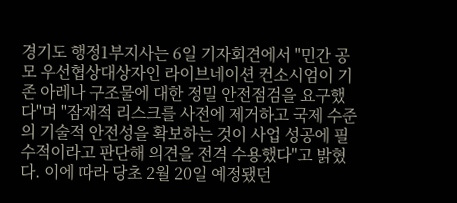경기도 행정1부지사는 6일 기자회견에서 "민간 공모 우선협상대상자인 라이브네이션 컨소시엄이 기존 아레나 구조물에 대한 정밀 안전점검을 요구했다"며 "잠재적 리스크를 사전에 제거하고 국제 수준의 기술적 안전성을 확보하는 것이 사업 성공에 필수적이라고 판단해 의견을 전격 수용했다"고 밝혔다. 이에 따라 당초 2월 20일 예정됐던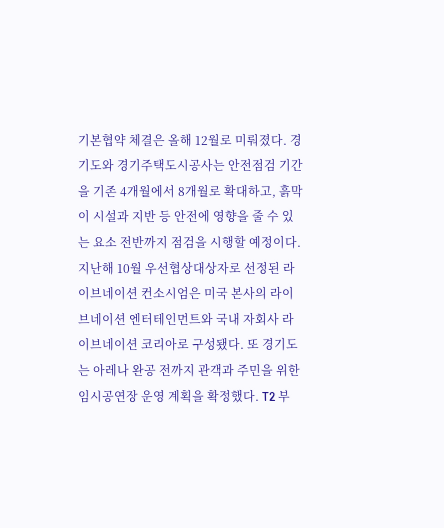기본협약 체결은 올해 12월로 미뤄졌다. 경기도와 경기주택도시공사는 안전점검 기간을 기존 4개월에서 8개월로 확대하고, 흙막이 시설과 지반 등 안전에 영향을 줄 수 있는 요소 전반까지 점검을 시행할 예정이다. 지난해 10월 우선협상대상자로 선정된 라이브네이션 컨소시엄은 미국 본사의 라이브네이션 엔터테인먼트와 국내 자회사 라이브네이션 코리아로 구성됐다. 또 경기도는 아레나 완공 전까지 관객과 주민을 위한 임시공연장 운영 계획을 확정했다. T2 부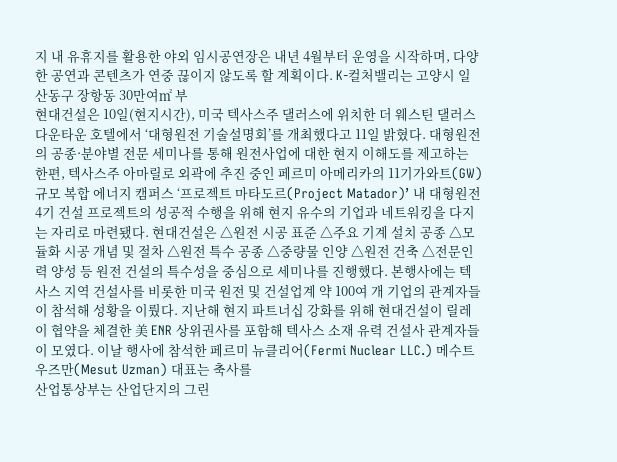지 내 유휴지를 활용한 야외 임시공연장은 내년 4월부터 운영을 시작하며, 다양한 공연과 콘텐츠가 연중 끊이지 않도록 할 계획이다. K-컬처밸리는 고양시 일산동구 장항동 30만여㎡ 부
현대건설은 10일(현지시간), 미국 텍사스주 댈러스에 위치한 더 웨스틴 댈러스 다운타운 호텔에서 ‘대형원전 기술설명회’를 개최했다고 11일 밝혔다. 대형원전의 공종·분야별 전문 세미나를 통해 원전사업에 대한 현지 이해도를 제고하는 한편, 텍사스주 아마릴로 외곽에 추진 중인 페르미 아메리카의 11기가와트(GW) 규모 복합 에너지 캠퍼스 ‘프로젝트 마타도르(Project Matador)’ 내 대형원전 4기 건설 프로젝트의 성공적 수행을 위해 현지 유수의 기업과 네트워킹을 다지는 자리로 마련됐다. 현대건설은 △원전 시공 표준 △주요 기계 설치 공종 △모듈화 시공 개념 및 절차 △원전 특수 공종 △중량물 인양 △원전 건축 △전문인력 양성 등 원전 건설의 특수성을 중심으로 세미나를 진행했다. 본행사에는 텍사스 지역 건설사를 비롯한 미국 원전 및 건설업계 약 100여 개 기업의 관계자들이 참석해 성황을 이뤘다. 지난해 현지 파트너십 강화를 위해 현대건설이 릴레이 협약을 체결한 美 ENR 상위권사를 포함해 텍사스 소재 유력 건설사 관계자들이 모였다. 이날 행사에 참석한 페르미 뉴클리어(Fermi Nuclear LLC.) 메수트 우즈만(Mesut Uzman) 대표는 축사를
산업통상부는 산업단지의 그린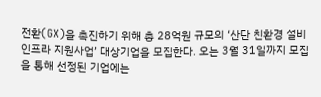전환(GX)을 촉진하기 위해 총 28억원 규모의 ‘산단 친환경 설비 인프라 지원사업’ 대상기업을 모집한다. 오는 3월 31일까지 모집을 통해 선정된 기업에는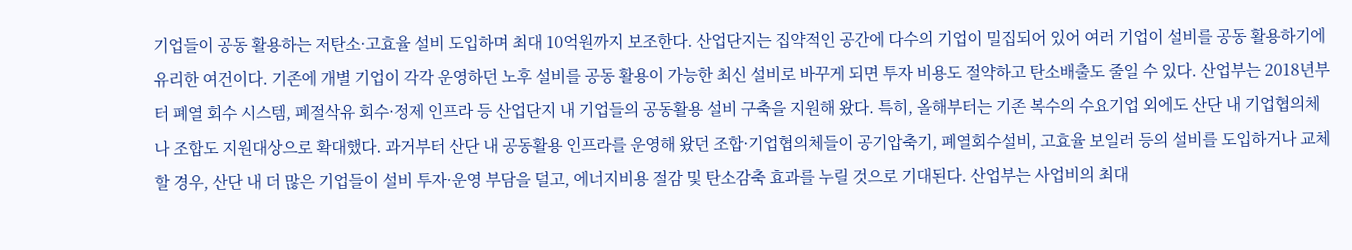기업들이 공동 활용하는 저탄소·고효율 설비 도입하며 최대 10억원까지 보조한다. 산업단지는 집약적인 공간에 다수의 기업이 밀집되어 있어 여러 기업이 설비를 공동 활용하기에 유리한 여건이다. 기존에 개별 기업이 각각 운영하던 노후 설비를 공동 활용이 가능한 최신 설비로 바꾸게 되면 투자 비용도 절약하고 탄소배출도 줄일 수 있다. 산업부는 2018년부터 폐열 회수 시스템, 폐절삭유 회수·정제 인프라 등 산업단지 내 기업들의 공동활용 설비 구축을 지원해 왔다. 특히, 올해부터는 기존 복수의 수요기업 외에도 산단 내 기업협의체나 조합도 지원대상으로 확대했다. 과거부터 산단 내 공동활용 인프라를 운영해 왔던 조합·기업협의체들이 공기압축기, 폐열회수설비, 고효율 보일러 등의 설비를 도입하거나 교체할 경우, 산단 내 더 많은 기업들이 설비 투자·운영 부담을 덜고, 에너지비용 절감 및 탄소감축 효과를 누릴 것으로 기대된다. 산업부는 사업비의 최대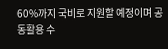60%까지 국비로 지원할 예정이며 공동활용 수